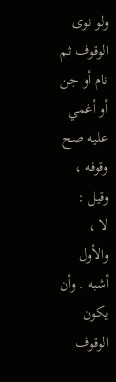ولو نوى الوقوف ثم نام أو جن أو أغمي عليه صح وقوفه ، وقيل :
لا ، والأول أشبه . وأن يكون الوقوف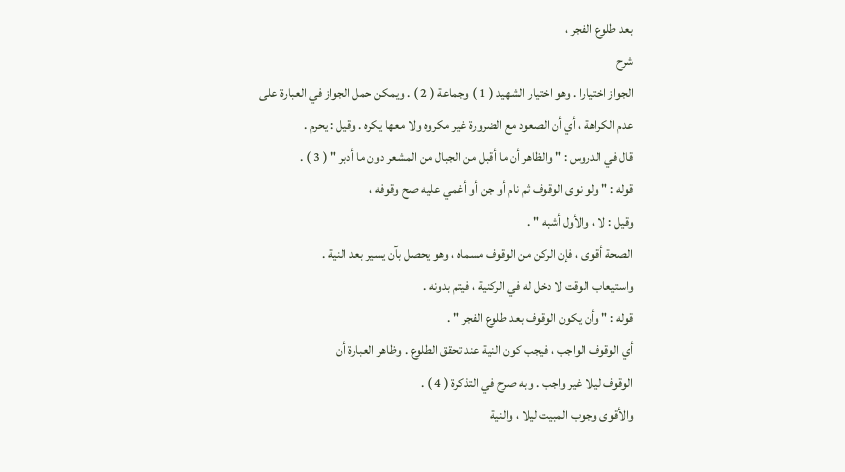بعد طلوع الفجر ،
شرح
الجواز اختيارا . وهو اختيار الشهيد ( 1 ) وجماعة ( 2 ) . ويمكن حمل الجواز في العبارة على
عدم الكراهة ، أي أن الصعود مع الضرورة غير مكروه ولا معها يكره . وقيل : يحرم .
قال في الدروس : " والظاهر أن ما أقبل من الجبال من المشعر دون ما أدبر " ( 3 ) .
قوله : " ولو نوى الوقوف ثم نام أو جن أو أغمي عليه صح وقوفه ،
وقيل : لا ، والأول أشبه " .
الصحة أقوى ، فإن الركن من الوقوف مسماه ، وهو يحصل بآن يسير بعد النية .
واستيعاب الوقت لا دخل له في الركنية ، فيتم بدونه .
قوله : " وأن يكون الوقوف بعد طلوع الفجر " .
أي الوقوف الواجب ، فيجب كون النية عند تحقق الطلوع . وظاهر العبارة أن
الوقوف ليلا غير واجب . وبه صرح في التذكرة ( 4 ) .
والأقوى وجوب المبيت ليلا ، والنية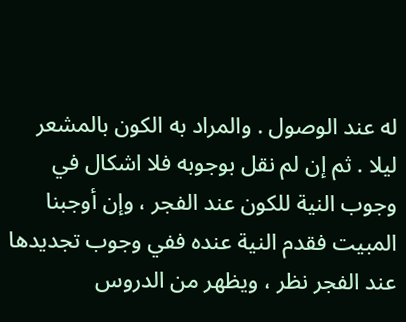له عند الوصول . والمراد به الكون بالمشعر
ليلا . ثم إن لم نقل بوجوبه فلا اشكال في وجوب النية للكون عند الفجر ، وإن أوجبنا
المبيت فقدم النية عنده ففي وجوب تجديدها عند الفجر نظر ، ويظهر من الدروس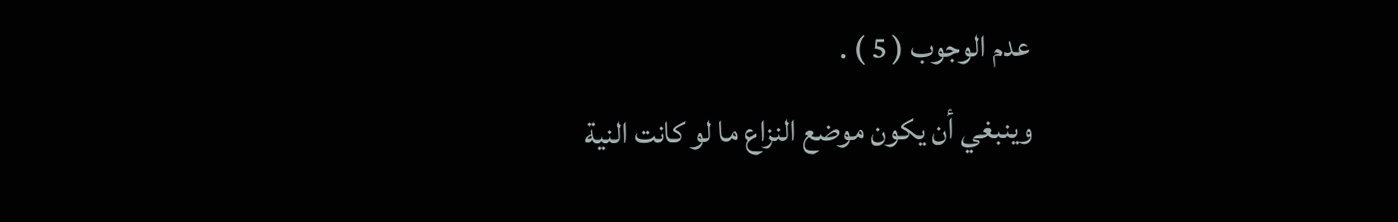عدم الوجوب ( 5 ) .
وينبغي أن يكون موضع النزاع ما لو كانت النية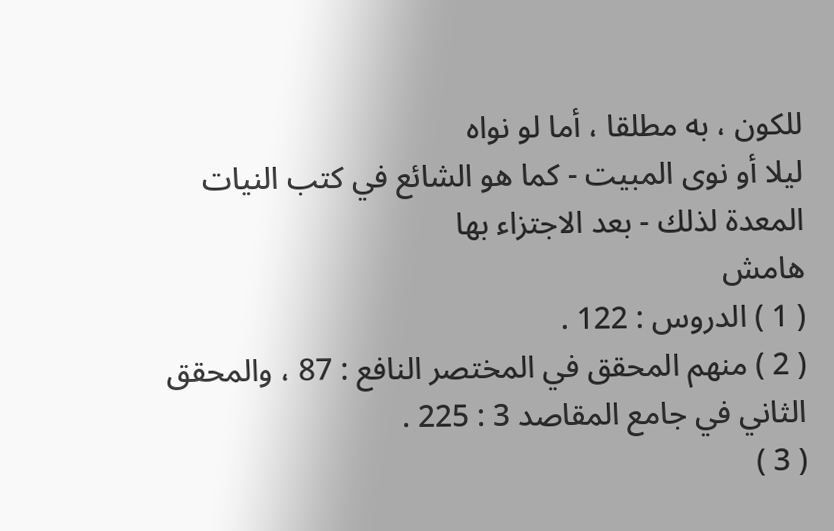للكون ، به مطلقا ، أما لو نواه
ليلا أو نوى المبيت - كما هو الشائع في كتب النيات المعدة لذلك - بعد الاجتزاء بها
هامش
( 1 ) الدروس : 122 .
( 2 ) منهم المحقق في المختصر النافع : 87 ، والمحقق الثاني في جامع المقاصد 3 : 225 .
( 3 )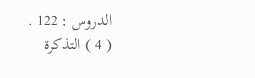الدروس : 122 .
( 4 ) التذكرة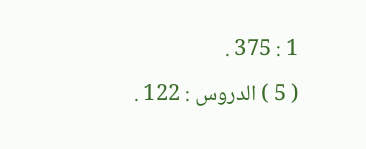1 : 375 .
( 5 ) الدروس : 122 .